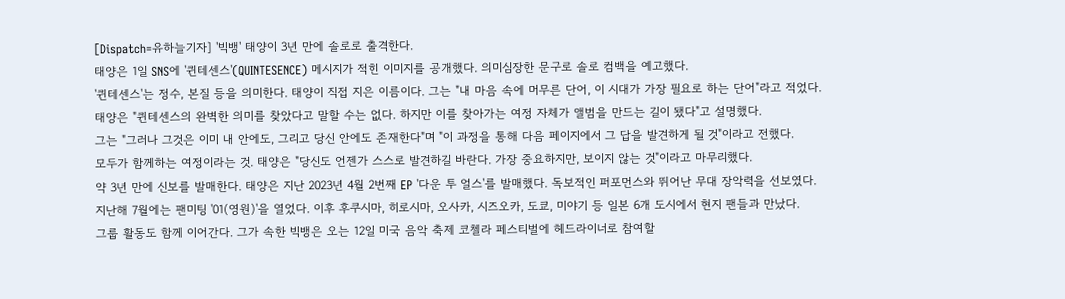[Dispatch=유하늘기자] '빅뱅' 태양이 3년 만에 솔로로 출격한다.
태양은 1일 SNS에 '퀸테센스'(QUINTESENCE) 메시지가 적힌 이미지를 공개했다. 의미심장한 문구로 솔로 컴백을 예고했다.
'퀸테센스'는 정수, 본질 등을 의미한다. 태양이 직접 지은 이름이다. 그는 "내 마음 속에 머무른 단어, 이 시대가 가장 필요로 하는 단어"라고 적었다.
태양은 "퀸테센스의 완벽한 의미를 찾았다고 말할 수는 없다. 하지만 이를 찾아가는 여정 자체가 앨범을 만드는 길이 됐다"고 설명했다.
그는 "그러나 그것은 이미 내 안에도, 그리고 당신 안에도 존재한다"며 "이 과정을 통해 다음 페이지에서 그 답을 발견하게 될 것"이라고 전했다.
모두가 함께하는 여정이라는 것. 태양은 "당신도 언젠가 스스로 발견하길 바란다. 가장 중요하지만, 보이지 않는 것"이라고 마무리했다.
약 3년 만에 신보를 발매한다. 태양은 지난 2023년 4월 2번째 EP '다운 투 얼스'를 발매했다. 독보적인 퍼포먼스와 뛰어난 무대 장악력을 선보였다.
지난해 7월에는 팬미팅 '01(영원)'을 열었다. 이후 후쿠시마, 히로시마, 오사카, 시즈오카, 도쿄, 미야기 등 일본 6개 도시에서 현지 팬들과 만났다.
그룹 활동도 함께 이어간다. 그가 속한 빅뱅은 오는 12일 미국 음악 축제 코첼라 페스티벌에 헤드라이너로 참여할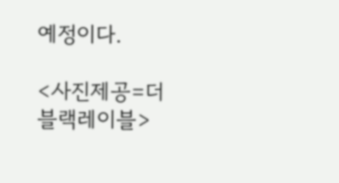예정이다.

<사진제공=더블랙레이블>